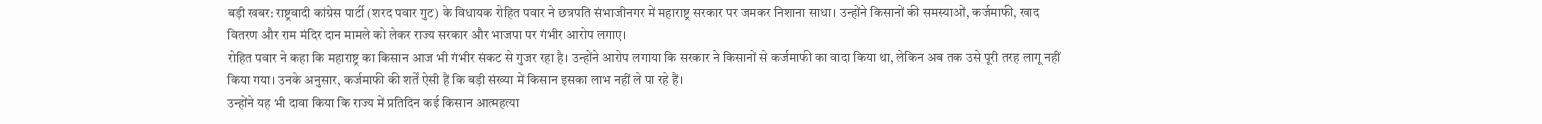बड़ी खबर: राष्ट्रवादी कांग्रेस पार्टी (शरद पवार गुट) के विधायक रोहित पवार ने छत्रपति संभाजीनगर में महाराष्ट्र सरकार पर जमकर निशाना साधा। उन्होंने किसानों की समस्याओं, कर्जमाफी, खाद वितरण और राम मंदिर दान मामले को लेकर राज्य सरकार और भाजपा पर गंभीर आरोप लगाए।
रोहित पवार ने कहा कि महाराष्ट्र का किसान आज भी गंभीर संकट से गुजर रहा है। उन्होंने आरोप लगाया कि सरकार ने किसानों से कर्जमाफी का वादा किया था, लेकिन अब तक उसे पूरी तरह लागू नहीं किया गया। उनके अनुसार, कर्जमाफी की शर्तें ऐसी हैं कि बड़ी संख्या में किसान इसका लाभ नहीं ले पा रहे हैं।
उन्होंने यह भी दावा किया कि राज्य में प्रतिदिन कई किसान आत्महत्या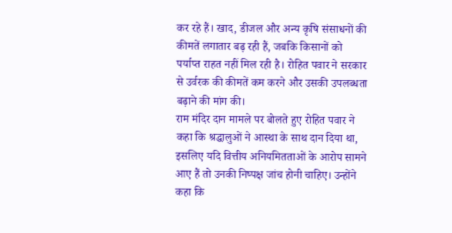कर रहे हैं। खाद, डीजल और अन्य कृषि संसाधनों की कीमतें लगातार बढ़ रही हैं, जबकि किसानों को पर्याप्त राहत नहीं मिल रही है। रोहित पवार ने सरकार से उर्वरक की कीमतें कम करने और उसकी उपलब्धता बढ़ाने की मांग की।
राम मंदिर दान मामले पर बोलते हुए रोहित पवार ने कहा कि श्रद्धालुओं ने आस्था के साथ दान दिया था, इसलिए यदि वित्तीय अनियमितताओं के आरोप सामने आए हैं तो उनकी निष्पक्ष जांच होनी चाहिए। उन्होंने कहा कि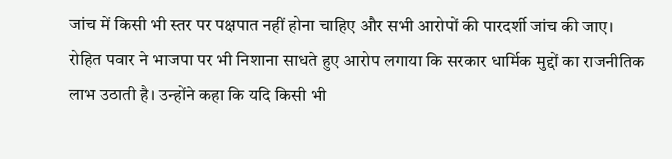जांच में किसी भी स्तर पर पक्षपात नहीं होना चाहिए और सभी आरोपों की पारदर्शी जांच की जाए।
रोहित पवार ने भाजपा पर भी निशाना साधते हुए आरोप लगाया कि सरकार धार्मिक मुद्दों का राजनीतिक लाभ उठाती है। उन्होंने कहा कि यदि किसी भी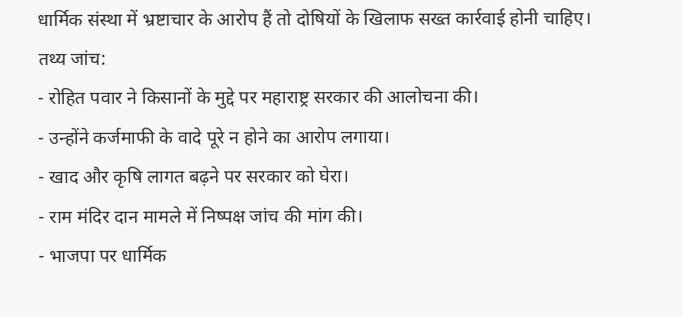धार्मिक संस्था में भ्रष्टाचार के आरोप हैं तो दोषियों के खिलाफ सख्त कार्रवाई होनी चाहिए।
तथ्य जांच:
- रोहित पवार ने किसानों के मुद्दे पर महाराष्ट्र सरकार की आलोचना की।
- उन्होंने कर्जमाफी के वादे पूरे न होने का आरोप लगाया।
- खाद और कृषि लागत बढ़ने पर सरकार को घेरा।
- राम मंदिर दान मामले में निष्पक्ष जांच की मांग की।
- भाजपा पर धार्मिक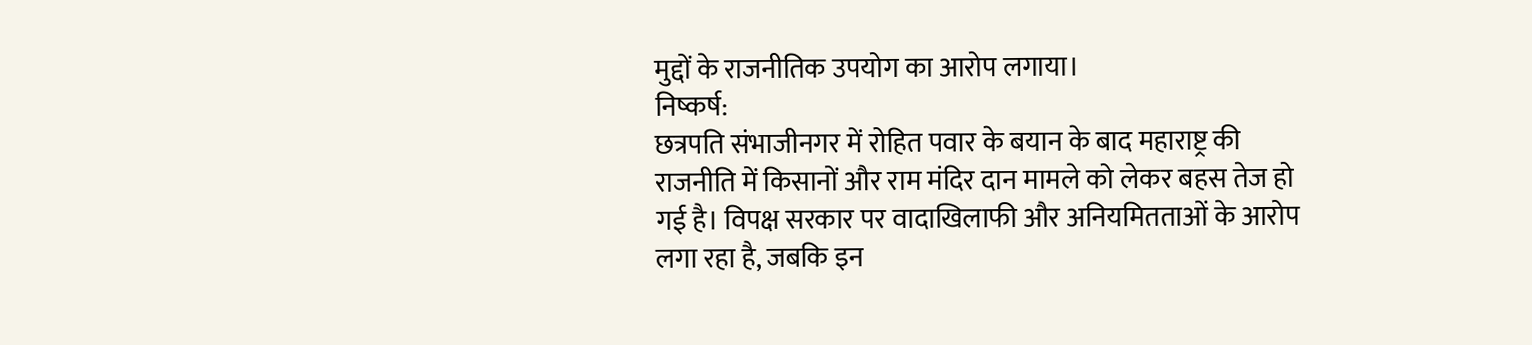मुद्दों के राजनीतिक उपयोग का आरोप लगाया।
निष्कर्ष:
छत्रपति संभाजीनगर में रोहित पवार के बयान के बाद महाराष्ट्र की राजनीति में किसानों और राम मंदिर दान मामले को लेकर बहस तेज हो गई है। विपक्ष सरकार पर वादाखिलाफी और अनियमितताओं के आरोप लगा रहा है, जबकि इन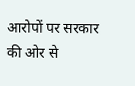आरोपों पर सरकार की ओर से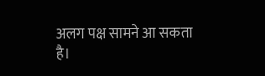अलग पक्ष सामने आ सकता है।